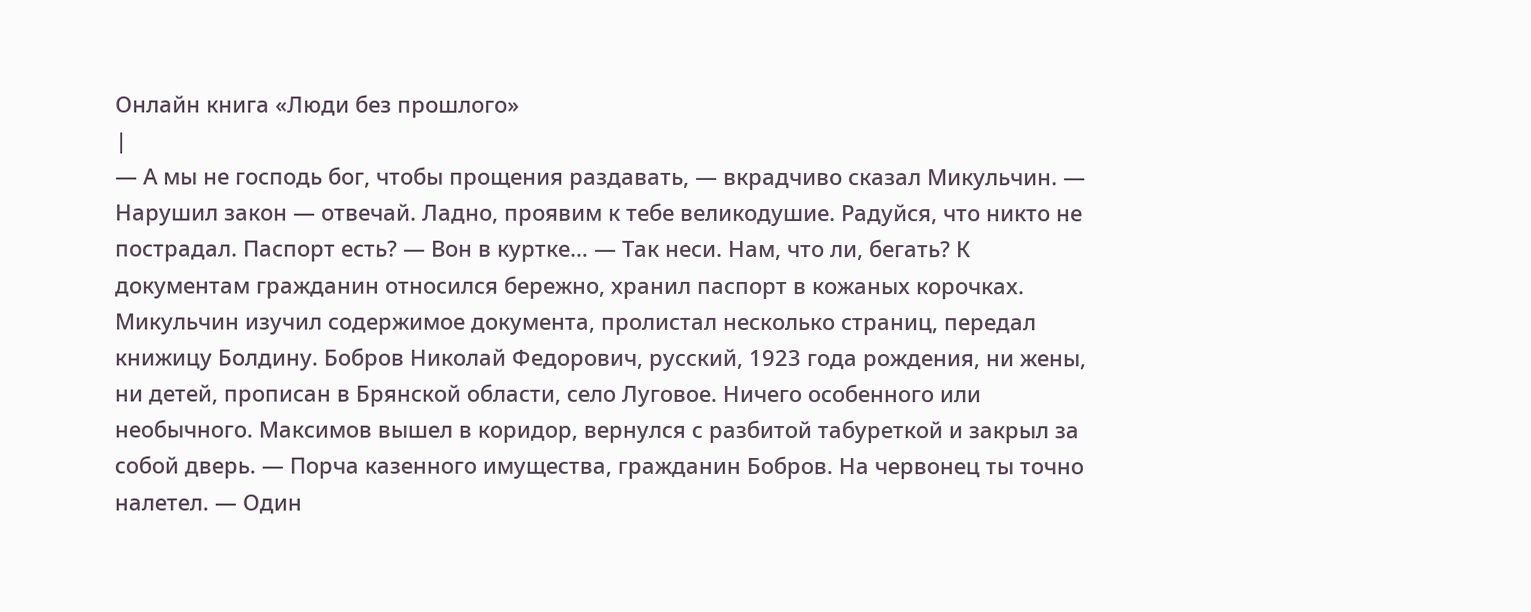Онлайн книга «Люди без прошлого»
|
— А мы не господь бог, чтобы прощения раздавать, — вкрадчиво сказал Микульчин. — Нарушил закон — отвечай. Ладно, проявим к тебе великодушие. Радуйся, что никто не пострадал. Паспорт есть? — Вон в куртке… — Так неси. Нам, что ли, бегать? К документам гражданин относился бережно, хранил паспорт в кожаных корочках. Микульчин изучил содержимое документа, пролистал несколько страниц, передал книжицу Болдину. Бобров Николай Федорович, русский, 1923 года рождения, ни жены, ни детей, прописан в Брянской области, село Луговое. Ничего особенного или необычного. Максимов вышел в коридор, вернулся с разбитой табуреткой и закрыл за собой дверь. — Порча казенного имущества, гражданин Бобров. На червонец ты точно налетел. — Один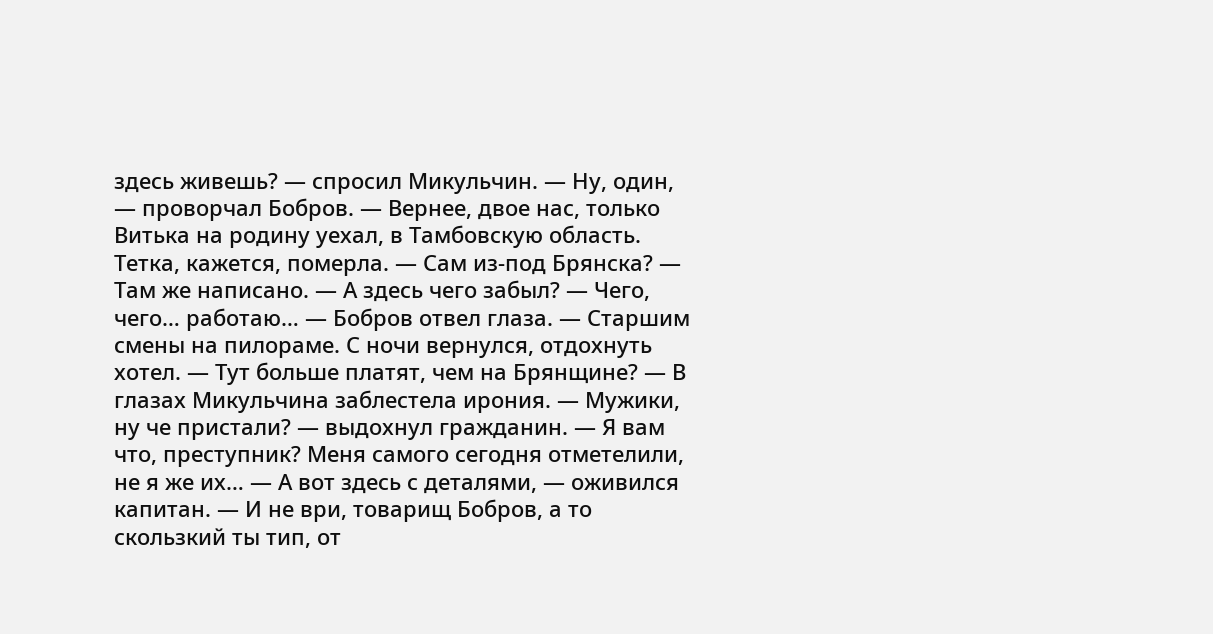здесь живешь? — спросил Микульчин. — Ну, один, — проворчал Бобров. — Вернее, двое нас, только Витька на родину уехал, в Тамбовскую область. Тетка, кажется, померла. — Сам из-под Брянска? — Там же написано. — А здесь чего забыл? — Чего, чего… работаю… — Бобров отвел глаза. — Старшим смены на пилораме. С ночи вернулся, отдохнуть хотел. — Тут больше платят, чем на Брянщине? — В глазах Микульчина заблестела ирония. — Мужики, ну че пристали? — выдохнул гражданин. — Я вам что, преступник? Меня самого сегодня отметелили, не я же их… — А вот здесь с деталями, — оживился капитан. — И не ври, товарищ Бобров, а то скользкий ты тип, от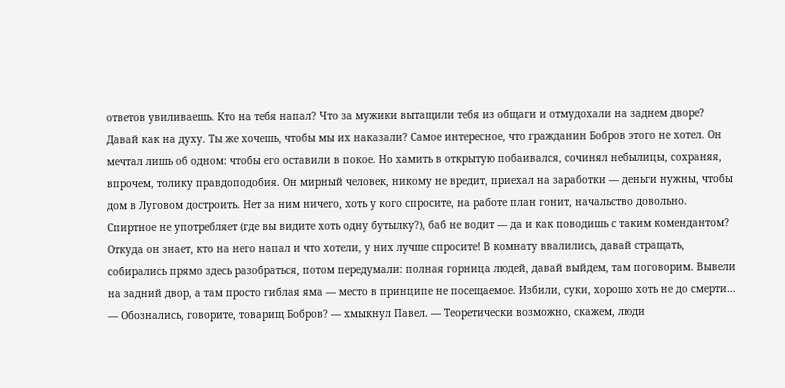ответов увиливаешь. Кто на тебя напал? Что за мужики вытащили тебя из общаги и отмудохали на заднем дворе? Давай как на духу. Ты же хочешь, чтобы мы их наказали? Самое интересное, что гражданин Бобров этого не хотел. Он мечтал лишь об одном: чтобы его оставили в покое. Но хамить в открытую побаивался, сочинял небылицы, сохраняя, впрочем, толику правдоподобия. Он мирный человек, никому не вредит, приехал на заработки — деньги нужны, чтобы дом в Луговом достроить. Нет за ним ничего, хоть у кого спросите, на работе план гонит, начальство довольно. Спиртное не употребляет (где вы видите хоть одну бутылку?), баб не водит — да и как поводишь с таким комендантом? Откуда он знает, кто на него напал и что хотели, у них лучше спросите! В комнату ввалились, давай стращать, собирались прямо здесь разобраться, потом передумали: полная горница людей, давай выйдем, там поговорим. Вывели на задний двор, а там просто гиблая яма — место в принципе не посещаемое. Избили, суки, хорошо хоть не до смерти… — Обознались, говорите, товарищ Бобров? — хмыкнул Павел. — Теоретически возможно, скажем, люди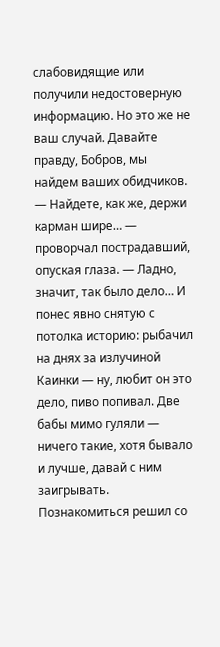слабовидящие или получили недостоверную информацию. Но это же не ваш случай. Давайте правду, Бобров, мы найдем ваших обидчиков. — Найдете, как же, держи карман шире… — проворчал пострадавший, опуская глаза. — Ладно, значит, так было дело… И понес явно снятую с потолка историю: рыбачил на днях за излучиной Каинки — ну, любит он это дело, пиво попивал. Две бабы мимо гуляли — ничего такие, хотя бывало и лучше, давай с ним заигрывать. Познакомиться решил со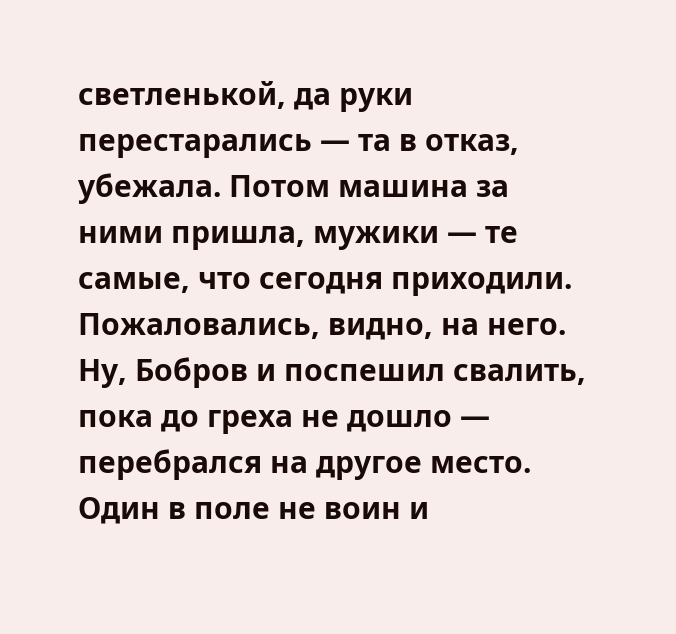светленькой, да руки перестарались — та в отказ, убежала. Потом машина за ними пришла, мужики — те самые, что сегодня приходили. Пожаловались, видно, на него. Ну, Бобров и поспешил свалить, пока до греха не дошло — перебрался на другое место. Один в поле не воин и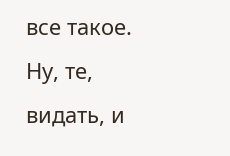все такое. Ну, те, видать, и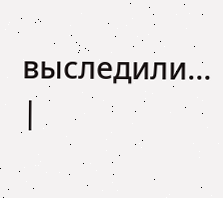выследили… |